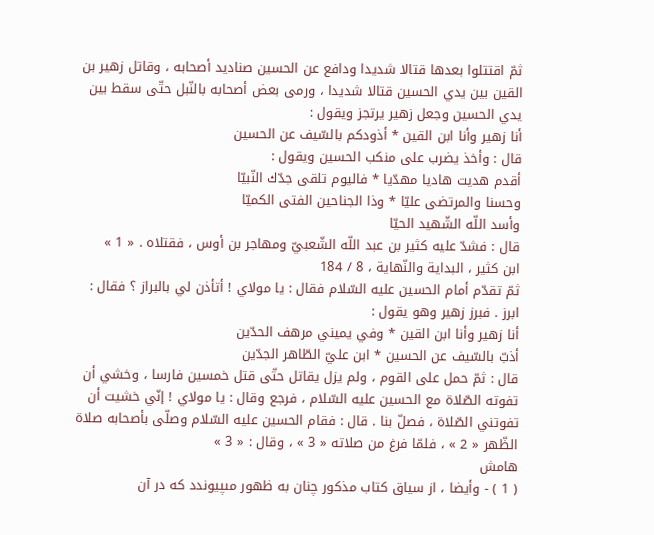ثمّ اقتتلوا بعدها قتالا شديدا ودافع عن الحسين صناديد أصحابه ، وقاتل زهير بن القين بين يدي الحسين قتالا شديدا ، ورمى بعض أصحابه بالنّبل حتّى سقط بين يدي الحسين وجعل زهير يرتجز ويقول :
أنا زهير وأنا ابن القين * أذودكم بالسّيف عن الحسين
قال : وأخذ يضرب على منكب الحسين ويقول :
أقدم هديت هاديا مهدّيا * فاليوم تلقى جدّك النّبيّا
وحسنا والمرتضى عليّا * وذا الجناحين الفتى الكميّا
وأسد اللّه الشّهيد الحيّا
قال : فشدّ عليه كثير بن عبد اللّه الشّعبيّ ومهاجر بن أوس ، فقتلاه . « 1 »
ابن كثير ، البداية والنّهاية ، 8 / 184
ثمّ تقدّم أمام الحسين عليه السّلام فقال : يا مولاي ! أتأذن لي بالبراز ؟ فقال : ابرز . فبرز زهير وهو يقول :
أنا زهير وأنا ابن القين * وفي يميني مرهف الحدّين
أذبّ بالسّيف عن الحسين * ابن عليّ الطّاهر الجدّين
قال : ثمّ حمل على القوم ، ولم يزل يقاتل حتّى قتل خمسين فارسا ، وخشي أن تفوته الصّلاة مع الحسين عليه السّلام ، فرجع وقال : يا مولاي ! إنّي خشيت أن تفوتني الصّلاة ، فصلّ بنا . قال : فقام الحسين عليه السّلام وصلّى بأصحابه صلاة الظّهر « 2 » ، فلمّا فرغ من صلاته « 3 » ، وقال : « 3 »
هامش
( 1 ) - وأيضا ، از سياق كتاب مذكور چنان به ظهور مىپيوندد كه در آن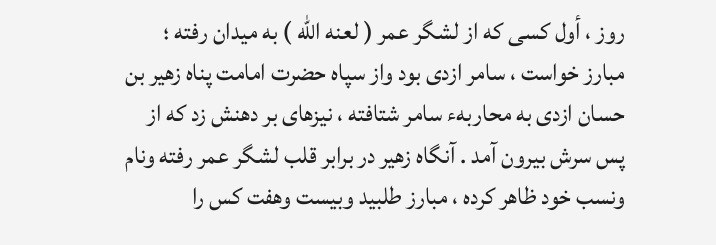روز ، أول كسى كه از لشگر عمر ( لعنه اللّه ) به ميدان رفته ؛ مبارز خواست ، سامر ازدى بود واز سپاه حضرت امامت پناه زهير بن حسان ازدى به محاربهء سامر شتافته ، نيزهاى بر دهنش زد كه از پس سرش بيرون آمد . آنگاه زهير در برابر قلب لشگر عمر رفته ونام ونسب خود ظاهر كرده ، مبارز طلبيد وبيست وهفت كس را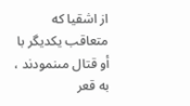از اشقيا كه متعاقب يكديگر با أو قتال مىنمودند ، به قعر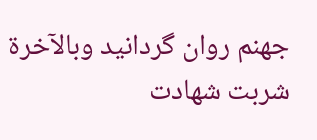جهنم روان گردانيد وبالآخرة شربت شهادت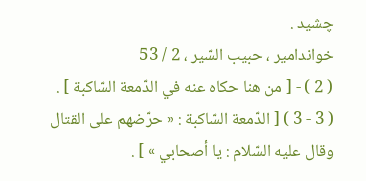چشيد .
خواندامير ، حبيب السّير ، 2 / 53
( 2 ) - [ من هنا حكاه عنه في الدّمعة السّاكبة ] .
( 3 - 3 ) [ الدّمعة السّاكبة : « حرّضهم على القتال وقال عليه السّلام : يا أصحابي » ] .